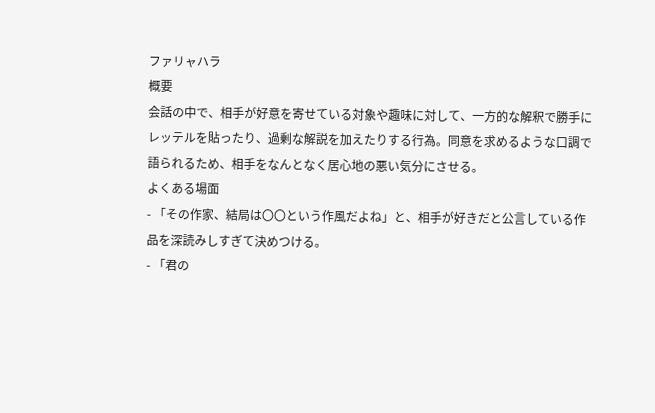ファリャハラ
概要
会話の中で、相手が好意を寄せている対象や趣味に対して、一方的な解釈で勝手にレッテルを貼ったり、過剰な解説を加えたりする行為。同意を求めるような口調で語られるため、相手をなんとなく居心地の悪い気分にさせる。
よくある場面
- 「その作家、結局は〇〇という作風だよね」と、相手が好きだと公言している作品を深読みしすぎて決めつける。
- 「君の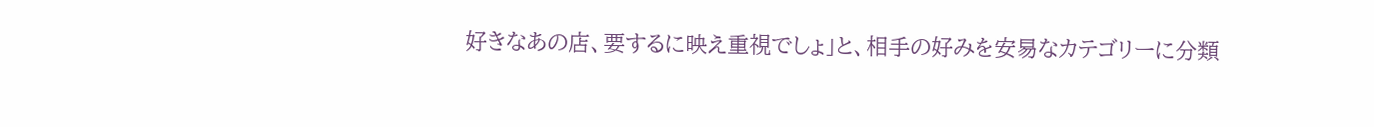好きなあの店、要するに映え重視でしょ」と、相手の好みを安易なカテゴリーに分類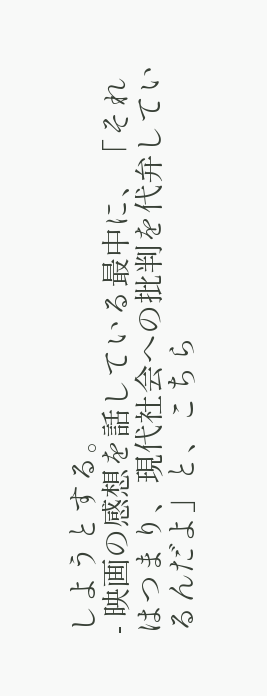しようとする。
- 映画の感想を話している最中に、「それはつまり、現代社会への批判を代弁しているんだよ」と、こちら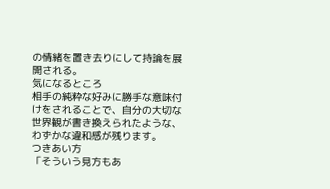の情緒を置き去りにして持論を展開される。
気になるところ
相手の純粋な好みに勝手な意味付けをされることで、自分の大切な世界観が書き換えられたような、わずかな違和感が残ります。
つきあい方
「そういう見方もあ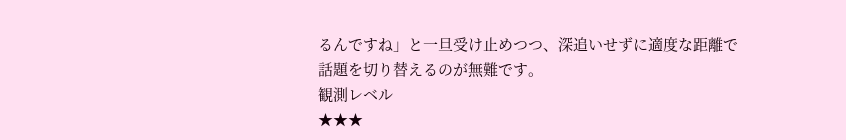るんですね」と一旦受け止めつつ、深追いせずに適度な距離で話題を切り替えるのが無難です。
観測レベル
★★★